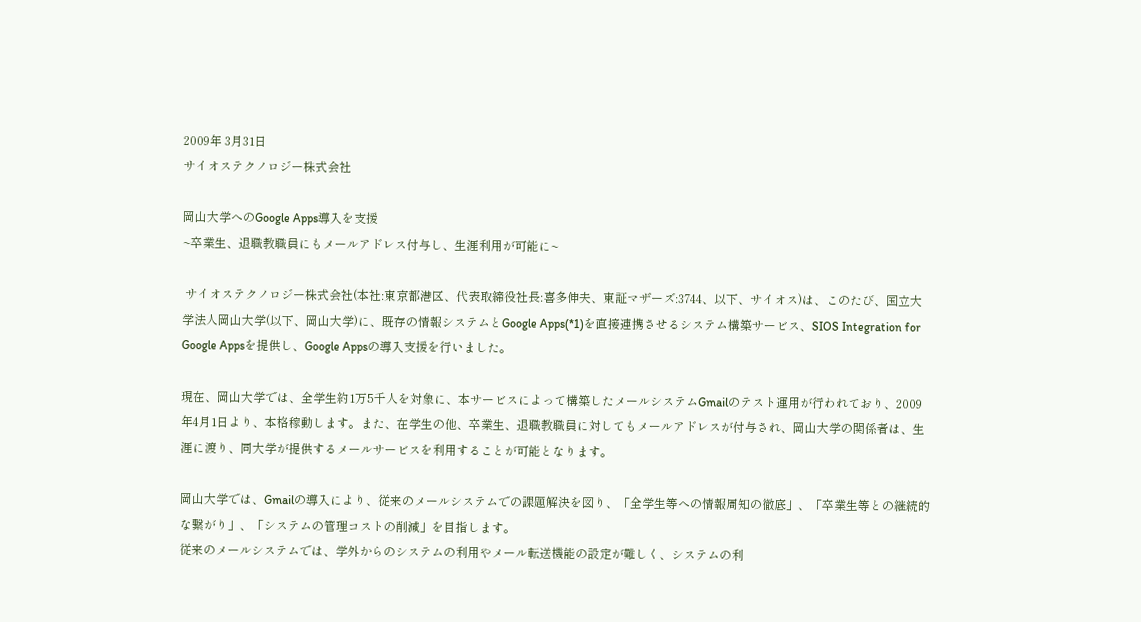2009年 3月31日
サイオステクノロジー株式会社

岡山大学へのGoogle Apps導入を支援
~卒業生、退職教職員にもメールアドレス付与し、生涯利用が可能に~

 サイオステクノロジー株式会社(本社:東京都港区、代表取締役社長:喜多伸夫、東証マザーズ:3744、以下、サイオス)は、このたび、国立大学法人岡山大学(以下、岡山大学)に、既存の情報システムとGoogle Apps(*1)を直接連携させるシステム構築サービス、SIOS Integration for Google Appsを提供し、Google Appsの導入支援を行いました。

現在、岡山大学では、全学生約1万5千人を対象に、本サービスによって構築したメールシステムGmailのテスト運用が行われており、2009年4月1日より、本格稼動します。また、在学生の他、卒業生、退職教職員に対してもメールアドレスが付与され、岡山大学の関係者は、生涯に渡り、同大学が提供するメールサービスを利用することが可能となります。

岡山大学では、Gmailの導入により、従来のメールシステムでの課題解決を図り、「全学生等への情報周知の徹底」、「卒業生等との継続的な繋がり」、「システムの管理コストの削減」を目指します。
従来のメールシステムでは、学外からのシステムの利用やメール転送機能の設定が難しく、システムの利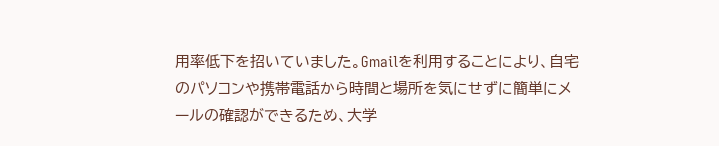用率低下を招いていました。Gmailを利用することにより、自宅のパソコンや携帯電話から時間と場所を気にせずに簡単にメールの確認ができるため、大学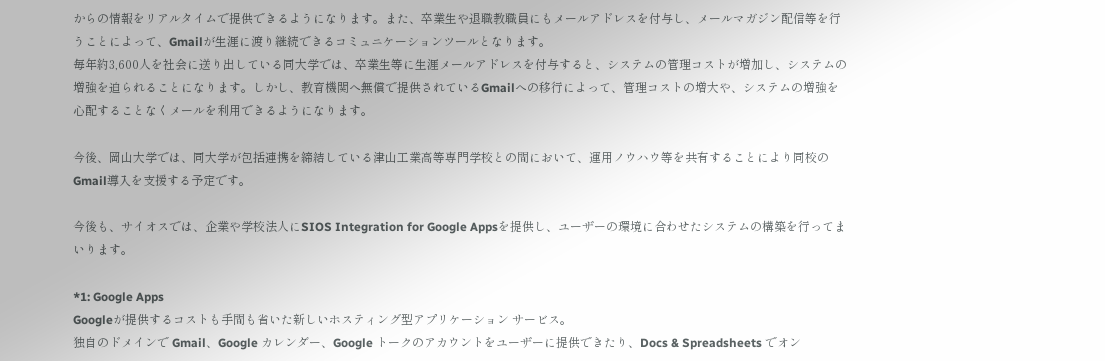からの情報をリアルタイムで提供できるようになります。また、卒業生や退職教職員にもメールアドレスを付与し、メールマガジン配信等を行うことによって、Gmailが生涯に渡り継続できるコミュニケーションツールとなります。
毎年約3,600人を社会に送り出している同大学では、卒業生等に生涯メールアドレスを付与すると、システムの管理コストが増加し、システムの増強を迫られることになります。しかし、教育機関へ無償で提供されているGmailへの移行によって、管理コストの増大や、システムの増強を心配することなくメールを利用できるようになります。

今後、岡山大学では、同大学が包括連携を締結している津山工業高等専門学校との間において、運用ノウハウ等を共有することにより同校のGmail導入を支援する予定です。

今後も、サイオスでは、企業や学校法人にSIOS Integration for Google Appsを提供し、ユーザーの環境に合わせたシステムの構築を行ってまいります。

*1: Google Apps
Googleが提供するコストも手間も省いた新しいホスティング型アプリケーション サービス。
独自のドメインで Gmail、Google カレンダー、Google トークのアカウントをユーザーに提供できたり、Docs & Spreadsheets でオン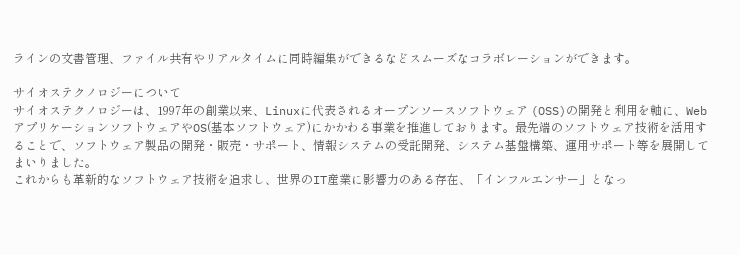ラインの文書管理、ファイル共有やリアルタイムに同時編集ができるなどスムーズなコラボレーションができます。

サイオステクノロジーについて
サイオステクノロジーは、1997年の創業以来、Linuxに代表されるオープンソースソフトウェア (OSS)の開発と利用を軸に、WebアプリケーションソフトウェアやOS(基本ソフトウェア)にかかわる事業を推進しております。最先端のソフトウェア技術を活用することで、ソフトウェア製品の開発・販売・サポート、情報システムの受託開発、システム基盤構築、運用サポート等を展開してまいりました。
これからも革新的なソフトウェア技術を追求し、世界のIT産業に影響力のある存在、「インフルエンサー」となっ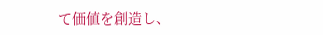て価値を創造し、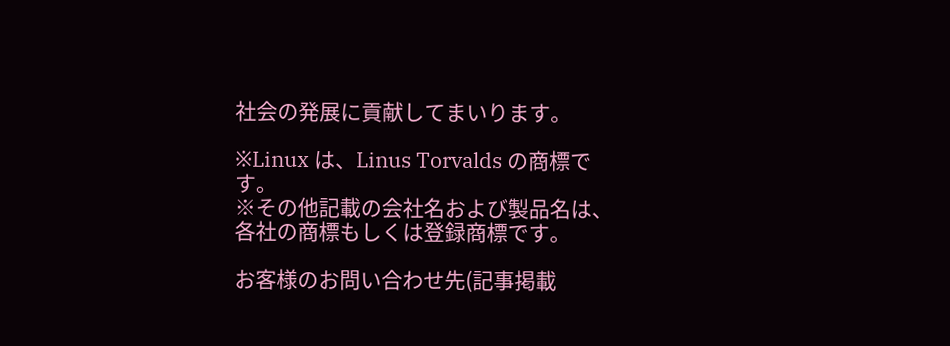社会の発展に貢献してまいります。

※Linux は、Linus Torvalds の商標です。
※その他記載の会社名および製品名は、各社の商標もしくは登録商標です。

お客様のお問い合わせ先(記事掲載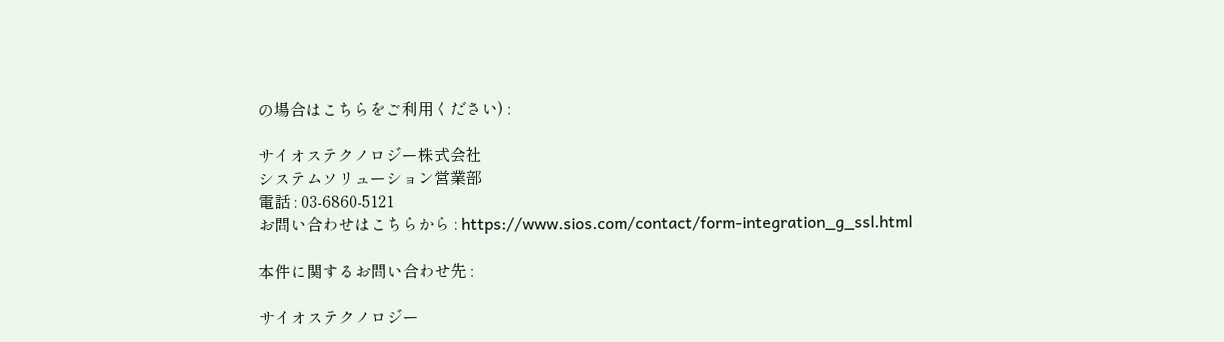の場合はこちらをご利用ください) :

サイオステクノロジー株式会社
システムソリューション営業部
電話 : 03-6860-5121
お問い合わせはこちらから : https://www.sios.com/contact/form-integration_g_ssl.html

本件に関するお問い合わせ先 :

サイオステクノロジー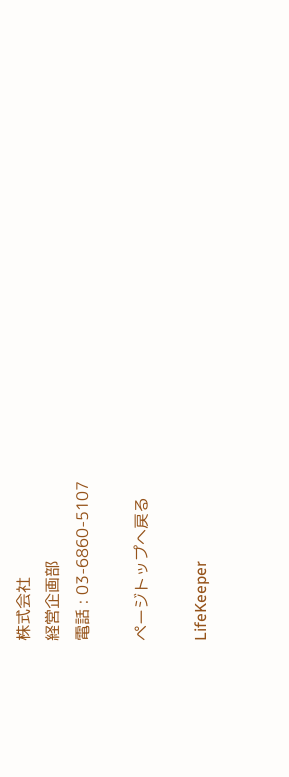株式会社
経営企画部
電話 : 03-6860-5107

ページトップへ戻る

LifeKeeper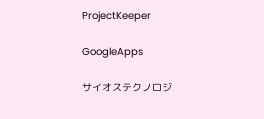ProjectKeeper

GoogleApps

サイオステクノロジ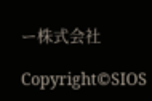ー株式会社

Copyright©SIOS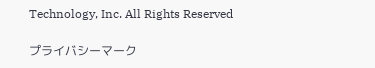Technology, Inc. All Rights Reserved

プライバシーマーク